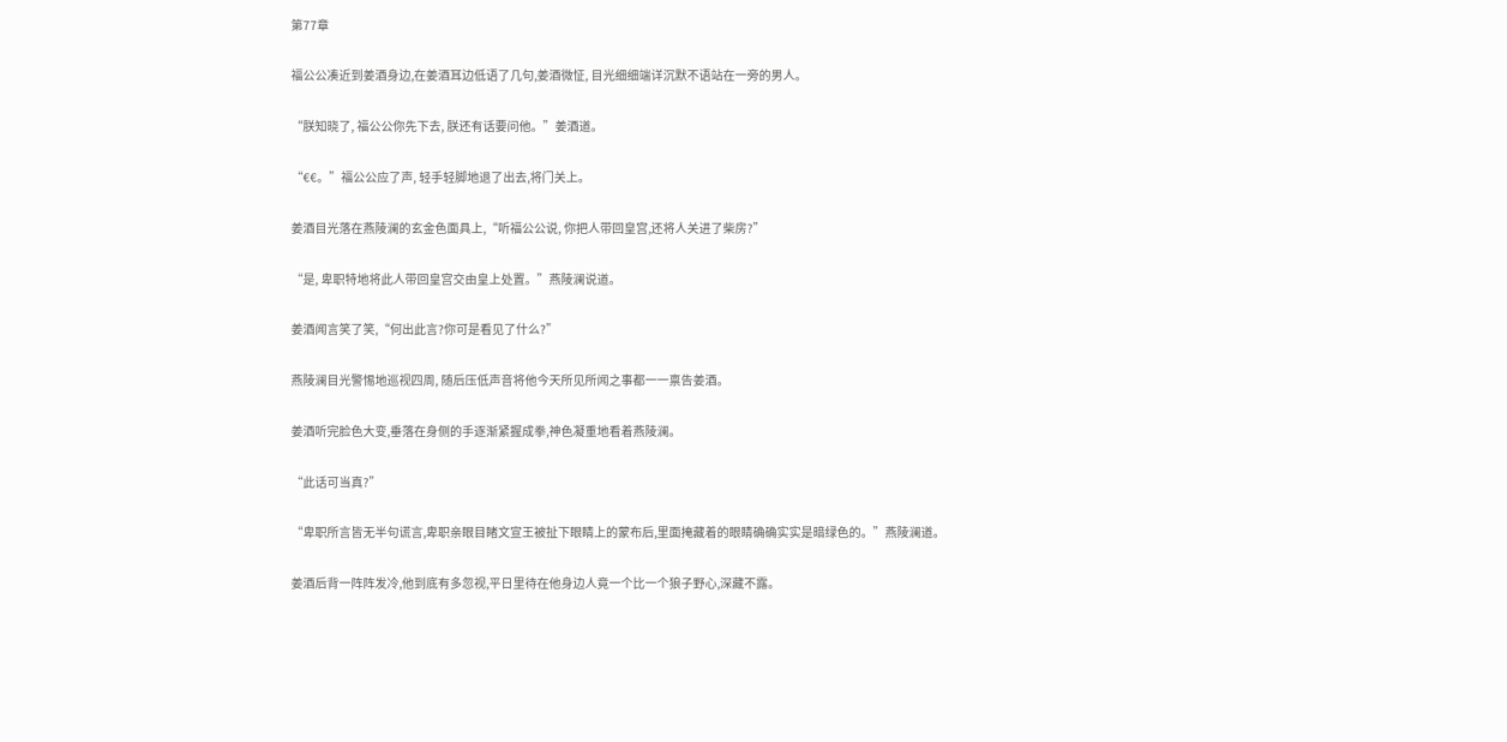第77章

福公公凑近到姜酒身边,在姜酒耳边低语了几句,姜酒微怔, 目光细细端详沉默不语站在一旁的男人。

“朕知晓了, 福公公你先下去, 朕还有话要问他。”姜酒道。

“€€。”福公公应了声, 轻手轻脚地退了出去,将门关上。

姜酒目光落在燕陵澜的玄金色面具上,“听福公公说, 你把人带回皇宫,还将人关进了柴房?”

“是, 卑职特地将此人带回皇宫交由皇上处置。”燕陵澜说道。

姜酒闻言笑了笑,“何出此言?你可是看见了什么?”

燕陵澜目光警惕地巡视四周, 随后压低声音将他今天所见所闻之事都一一禀告姜酒。

姜酒听完脸色大变,垂落在身侧的手逐渐紧握成拳,神色凝重地看着燕陵澜。

“此话可当真?”

“卑职所言皆无半句谎言,卑职亲眼目睹文宣王被扯下眼睛上的蒙布后,里面掩藏着的眼睛确确实实是暗绿色的。”燕陵澜道。

姜酒后背一阵阵发冷,他到底有多忽视,平日里待在他身边人竟一个比一个狼子野心,深藏不露。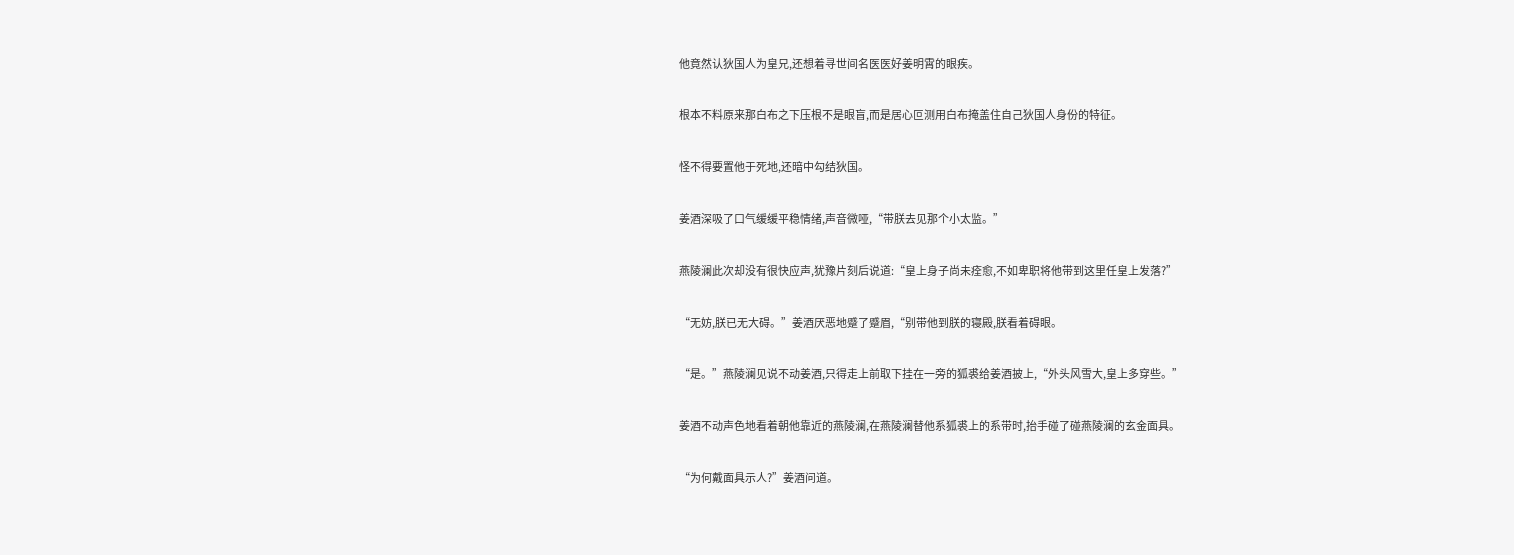他竟然认狄国人为皇兄,还想着寻世间名医医好姜明霄的眼疾。

根本不料原来那白布之下压根不是眼盲,而是居心叵测用白布掩盖住自己狄国人身份的特征。

怪不得要置他于死地,还暗中勾结狄国。

姜酒深吸了口气缓缓平稳情绪,声音微哑,“带朕去见那个小太监。”

燕陵澜此次却没有很快应声,犹豫片刻后说道:“皇上身子尚未痊愈,不如卑职将他带到这里任皇上发落?”

“无妨,朕已无大碍。”姜酒厌恶地蹙了蹙眉,“别带他到朕的寝殿,朕看着碍眼。

“是。”燕陵澜见说不动姜酒,只得走上前取下挂在一旁的狐裘给姜酒披上,“外头风雪大,皇上多穿些。”

姜酒不动声色地看着朝他靠近的燕陵澜,在燕陵澜替他系狐裘上的系带时,抬手碰了碰燕陵澜的玄金面具。

“为何戴面具示人?”姜酒问道。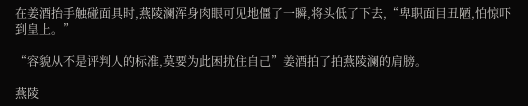在姜酒抬手触碰面具时,燕陵澜浑身肉眼可见地僵了一瞬,将头低了下去,“卑职面目丑陋,怕惊吓到皇上。”

“容貌从不是评判人的标准,莫要为此困扰住自己”姜酒拍了拍燕陵澜的肩膀。

燕陵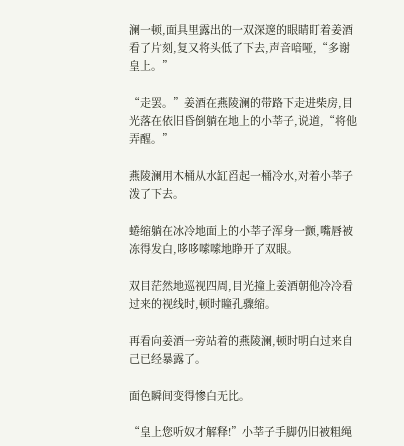澜一顿,面具里露出的一双深邃的眼睛盯着姜酒看了片刻,复又将头低了下去,声音喑哑,“多谢皇上。”

“走罢。”姜酒在燕陵澜的带路下走进柴房,目光落在依旧昏倒躺在地上的小莘子,说道,“将他弄醒。”

燕陵澜用木桶从水缸舀起一桶冷水,对着小莘子泼了下去。

蜷缩躺在冰冷地面上的小莘子浑身一颤,嘴唇被冻得发白,哆哆嗦嗦地睁开了双眼。

双目茫然地巡视四周,目光撞上姜酒朝他冷冷看过来的视线时,顿时瞳孔骤缩。

再看向姜酒一旁站着的燕陵澜,顿时明白过来自己已经暴露了。

面色瞬间变得惨白无比。

“皇上您听奴才解释!”小莘子手脚仍旧被粗绳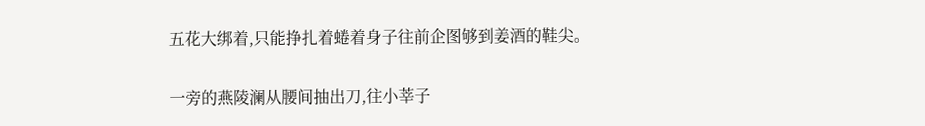五花大绑着,只能挣扎着蜷着身子往前企图够到姜酒的鞋尖。

一旁的燕陵澜从腰间抽出刀,往小莘子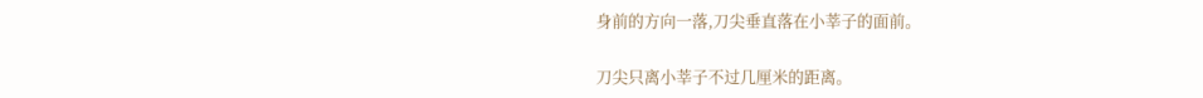身前的方向一落,刀尖垂直落在小莘子的面前。

刀尖只离小莘子不过几厘米的距离。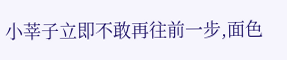小莘子立即不敢再往前一步,面色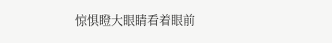惊惧瞪大眼睛看着眼前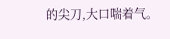的尖刀,大口喘着气。